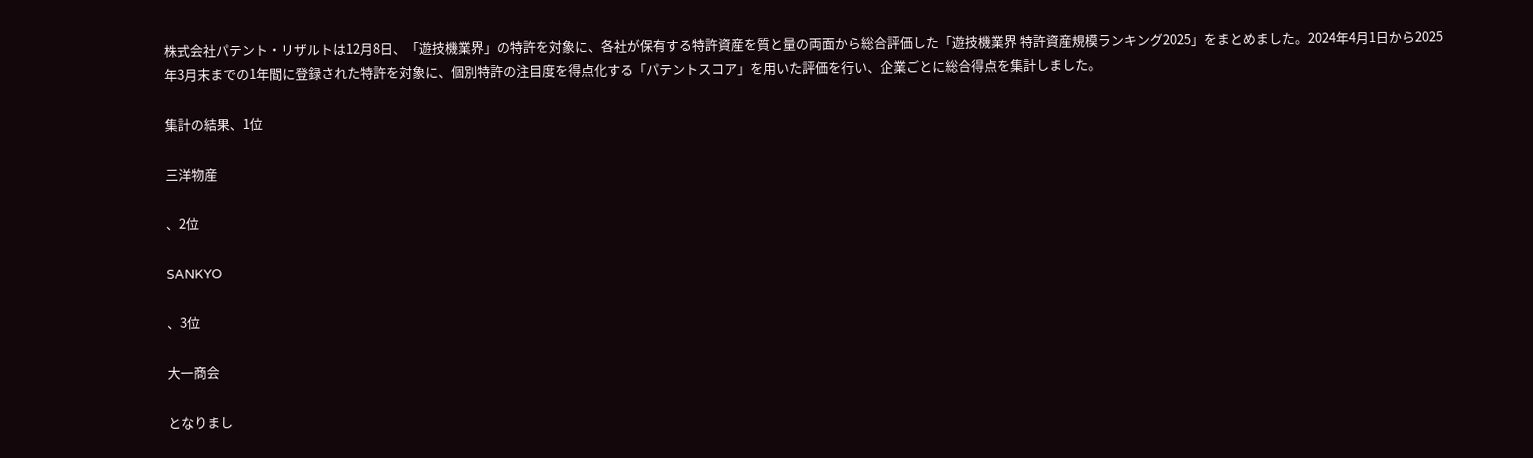株式会社パテント・リザルトは12月8日、「遊技機業界」の特許を対象に、各社が保有する特許資産を質と量の両面から総合評価した「遊技機業界 特許資産規模ランキング2025」をまとめました。2024年4月1日から2025年3月末までの1年間に登録された特許を対象に、個別特許の注目度を得点化する「パテントスコア」を用いた評価を行い、企業ごとに総合得点を集計しました。

集計の結果、1位

三洋物産

、2位

SANKYO

、3位

大一商会

となりまし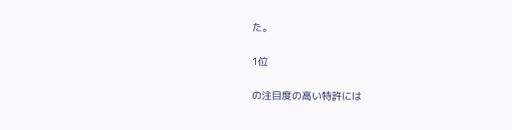た。

1位

の注目度の高い特許には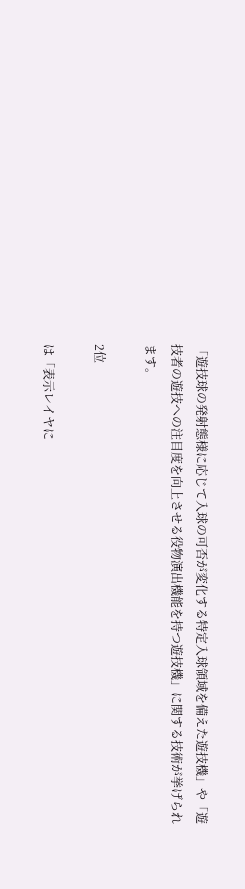「遊技球の発射態様に応じて入球の可否が変化する特定入球領域を備えた遊技機」や「遊技者の遊技への注目度を向上させる役物演出機能を持つ遊技機」に関する技術が挙げられます。

2位

は「表示レイヤに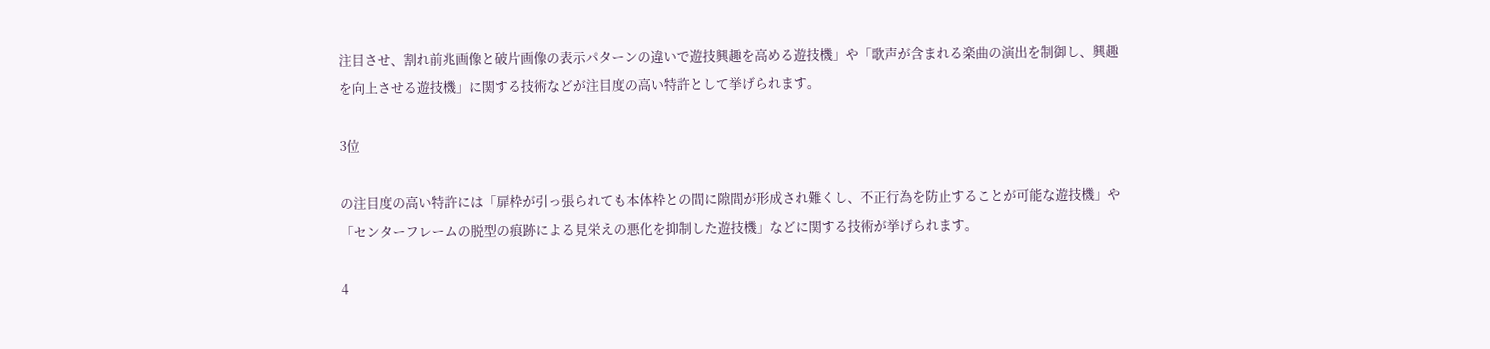注目させ、割れ前兆画像と破片画像の表示パターンの違いで遊技興趣を高める遊技機」や「歌声が含まれる楽曲の演出を制御し、興趣を向上させる遊技機」に関する技術などが注目度の高い特許として挙げられます。

3位

の注目度の高い特許には「扉枠が引っ張られても本体枠との間に隙間が形成され難くし、不正行為を防止することが可能な遊技機」や「センターフレームの脱型の痕跡による見栄えの悪化を抑制した遊技機」などに関する技術が挙げられます。

4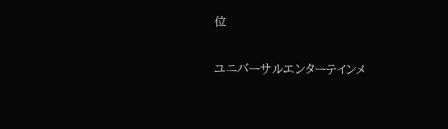位

ユニバーサルエンターテインメ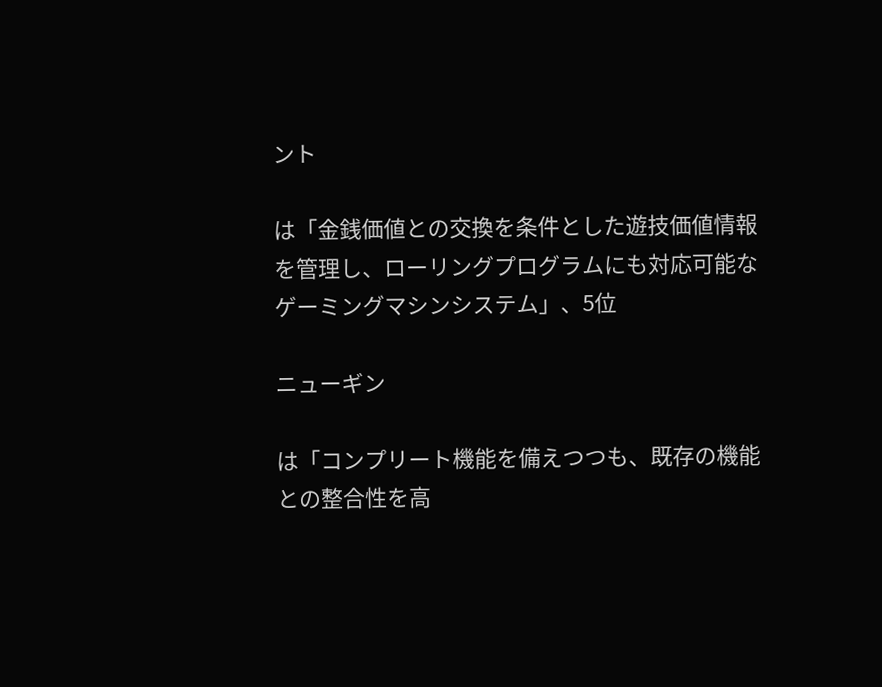ント

は「金銭価値との交換を条件とした遊技価値情報を管理し、ローリングプログラムにも対応可能なゲーミングマシンシステム」、5位

ニューギン

は「コンプリート機能を備えつつも、既存の機能との整合性を高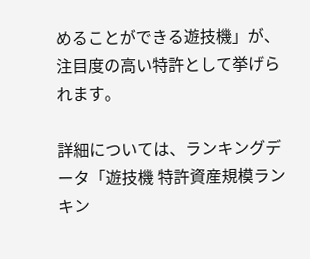めることができる遊技機」が、注目度の高い特許として挙げられます。

詳細については、ランキングデータ「遊技機 特許資産規模ランキン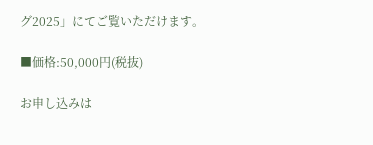グ2025」にてご覧いただけます。

■価格:50,000円(税抜)

お申し込みは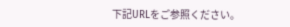下記URLをご参照ください。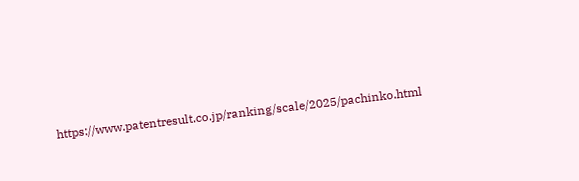https://www.patentresult.co.jp/ranking/scale/2025/pachinko.html